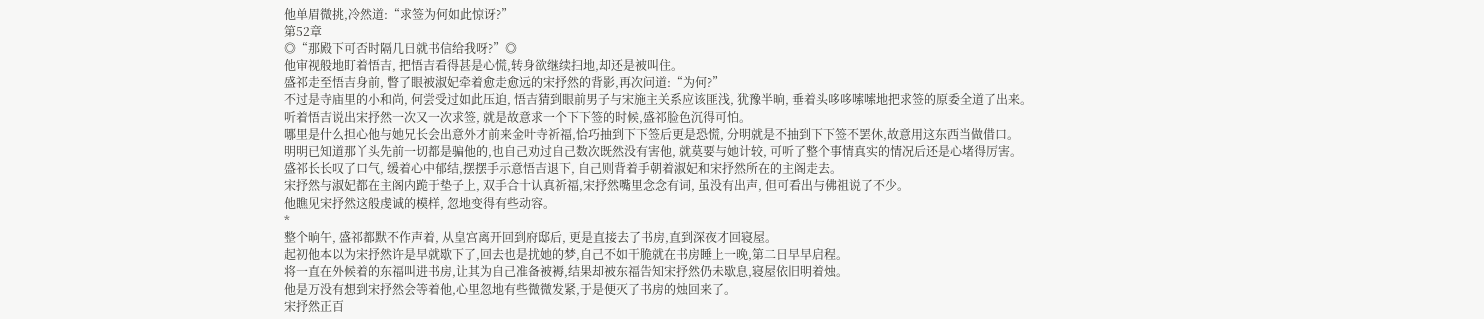他单眉微挑,冷然道:“求签为何如此惊讶?”
第52章
◎“那殿下可否时隔几日就书信给我呀?”◎
他审视般地盯着悟吉, 把悟吉看得甚是心慌,转身欲继续扫地,却还是被叫住。
盛祁走至悟吉身前, 瞥了眼被淑妃牵着愈走愈远的宋抒然的背影,再次问道:“为何?”
不过是寺庙里的小和尚, 何尝受过如此压迫, 悟吉猜到眼前男子与宋施主关系应该匪浅, 犹豫半晌, 垂着头哆哆嗦嗦地把求签的原委全道了出来。
听着悟吉说出宋抒然一次又一次求签, 就是故意求一个下下签的时候,盛祁脸色沉得可怕。
哪里是什么担心他与她兄长会出意外才前来金叶寺祈福,恰巧抽到下下签后更是恐慌, 分明就是不抽到下下签不罢休,故意用这东西当做借口。
明明已知道那丫头先前一切都是骗他的,也自己劝过自己数次既然没有害他, 就莫要与她计较, 可听了整个事情真实的情况后还是心堵得厉害。
盛祁长长叹了口气, 缓着心中郁结,摆摆手示意悟吉退下, 自己则背着手朝着淑妃和宋抒然所在的主阁走去。
宋抒然与淑妃都在主阁内跪于垫子上, 双手合十认真祈福,宋抒然嘴里念念有词, 虽没有出声, 但可看出与佛祖说了不少。
他瞧见宋抒然这般虔诚的模样, 忽地变得有些动容。
*
整个晌午, 盛祁都默不作声着, 从皇宫离开回到府邸后, 更是直接去了书房,直到深夜才回寝屋。
起初他本以为宋抒然许是早就歇下了,回去也是扰她的梦,自己不如干脆就在书房睡上一晚,第二日早早启程。
将一直在外候着的东福叫进书房,让其为自己准备被褥,结果却被东福告知宋抒然仍未歇息,寝屋依旧明着烛。
他是万没有想到宋抒然会等着他,心里忽地有些微微发紧,于是便灭了书房的烛回来了。
宋抒然正百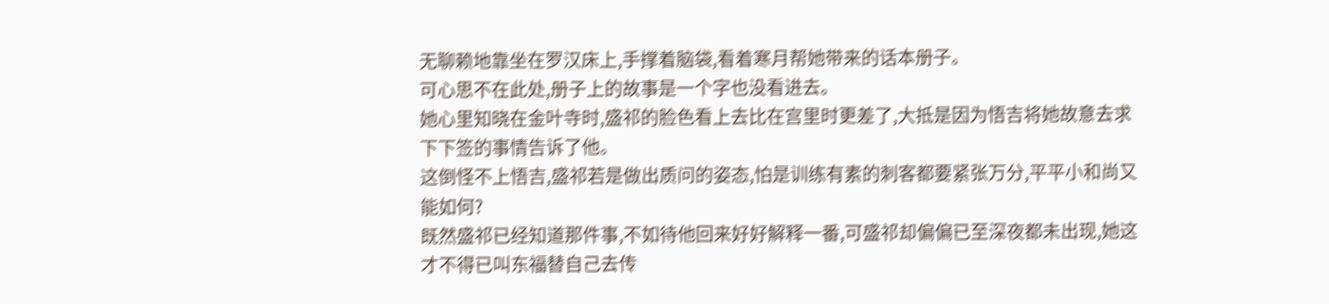无聊赖地靠坐在罗汉床上,手撑着脑袋,看着寒月帮她带来的话本册子。
可心思不在此处,册子上的故事是一个字也没看进去。
她心里知晓在金叶寺时,盛祁的脸色看上去比在宫里时更差了,大抵是因为悟吉将她故意去求下下签的事情告诉了他。
这倒怪不上悟吉,盛祁若是做出质问的姿态,怕是训练有素的刺客都要紧张万分,平平小和尚又能如何?
既然盛祁已经知道那件事,不如待他回来好好解释一番,可盛祁却偏偏已至深夜都未出现,她这才不得已叫东福替自己去传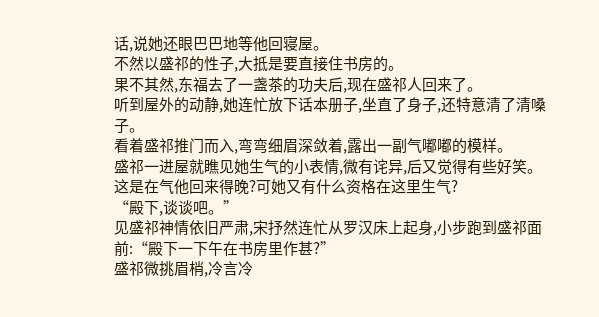话,说她还眼巴巴地等他回寝屋。
不然以盛祁的性子,大抵是要直接住书房的。
果不其然,东福去了一盏茶的功夫后,现在盛祁人回来了。
听到屋外的动静,她连忙放下话本册子,坐直了身子,还特意清了清嗓子。
看着盛祁推门而入,弯弯细眉深敛着,露出一副气嘟嘟的模样。
盛祁一进屋就瞧见她生气的小表情,微有诧异,后又觉得有些好笑。
这是在气他回来得晚?可她又有什么资格在这里生气?
“殿下,谈谈吧。”
见盛祁神情依旧严肃,宋抒然连忙从罗汉床上起身,小步跑到盛祁面前:“殿下一下午在书房里作甚?”
盛祁微挑眉梢,冷言冷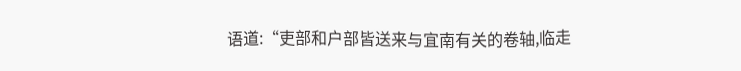语道:“吏部和户部皆送来与宜南有关的卷轴,临走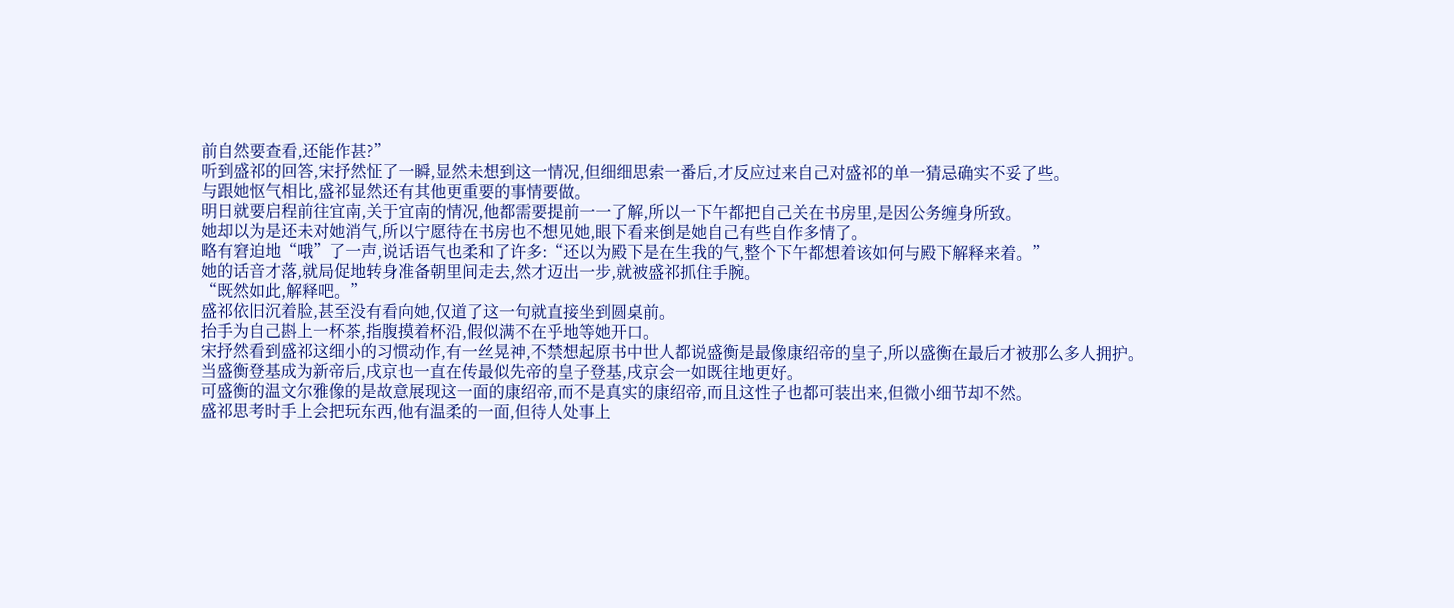前自然要查看,还能作甚?”
听到盛祁的回答,宋抒然怔了一瞬,显然未想到这一情况,但细细思索一番后,才反应过来自己对盛祁的单一猜忌确实不妥了些。
与跟她怄气相比,盛祁显然还有其他更重要的事情要做。
明日就要启程前往宜南,关于宜南的情况,他都需要提前一一了解,所以一下午都把自己关在书房里,是因公务缠身所致。
她却以为是还未对她消气,所以宁愿待在书房也不想见她,眼下看来倒是她自己有些自作多情了。
略有窘迫地“哦”了一声,说话语气也柔和了许多:“还以为殿下是在生我的气,整个下午都想着该如何与殿下解释来着。”
她的话音才落,就局促地转身准备朝里间走去,然才迈出一步,就被盛祁抓住手腕。
“既然如此,解释吧。”
盛祁依旧沉着脸,甚至没有看向她,仅道了这一句就直接坐到圆桌前。
抬手为自己斟上一杯茶,指腹摸着杯沿,假似满不在乎地等她开口。
宋抒然看到盛祁这细小的习惯动作,有一丝晃神,不禁想起原书中世人都说盛衡是最像康绍帝的皇子,所以盛衡在最后才被那么多人拥护。
当盛衡登基成为新帝后,戌京也一直在传最似先帝的皇子登基,戌京会一如既往地更好。
可盛衡的温文尔雅像的是故意展现这一面的康绍帝,而不是真实的康绍帝,而且这性子也都可装出来,但微小细节却不然。
盛祁思考时手上会把玩东西,他有温柔的一面,但待人处事上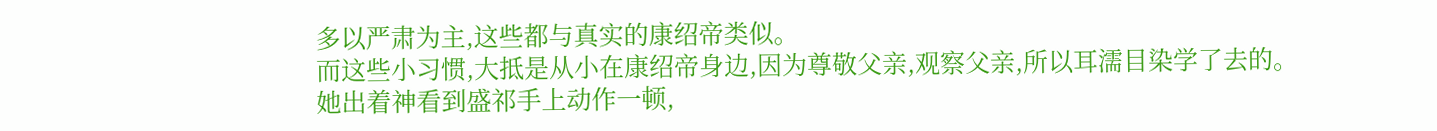多以严肃为主,这些都与真实的康绍帝类似。
而这些小习惯,大抵是从小在康绍帝身边,因为尊敬父亲,观察父亲,所以耳濡目染学了去的。
她出着神看到盛祁手上动作一顿,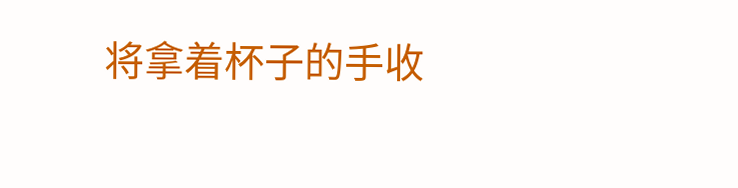将拿着杯子的手收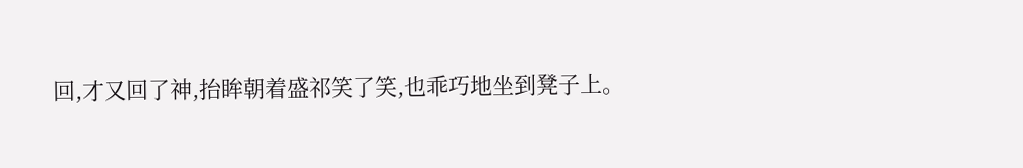回,才又回了神,抬眸朝着盛祁笑了笑,也乖巧地坐到凳子上。